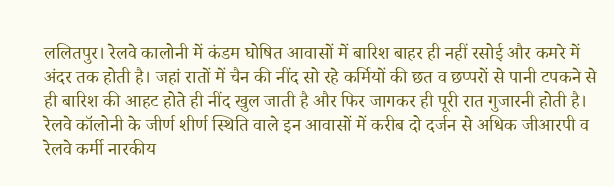ललितपुर। रेलवे कालोनी में कंडम घोषित आवासों में बारिश बाहर ही नहीं रसोई और कमरे में अंदर तक होती है। जहां रातों में चैन की नींद सो रहे कर्मियों की छत व छप्परों से पानी टपकने से ही बारिश की आहट होते ही नींद खुल जाती है और फिर जागकर ही पूरी रात गुजारनी होती है। रेलवे कॉलोनी के जीर्ण शीर्ण स्थिति वाले इन आवासों में करीब दो दर्जन से अधिक जीआरपी व रेलवे कर्मी नारकीय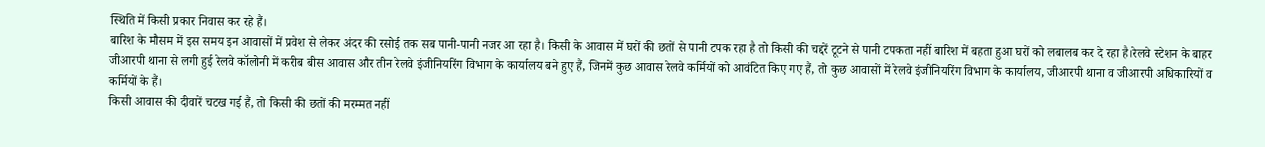स्थिति में किसी प्रकार निवास कर रहे हैं।
बारिश के मौसम में इस समय इन आवासों में प्रवेश से लेकर अंदर की रसोई तक सब पानी-पानी नजर आ रहा है। किसी के आवास में घरों की छतों से पानी टपक रहा है तो किसी की चद्दरें टूटने से पानी टपकता नहीं बारिश में बहता हुआ घरों को लबालब कर दे रहा है।रेलवे स्टेशन के बाहर जीआरपी थाना से लगी हुई रेलवे कॉलोनी में करीब बीस आवास और तीन रेलवे इंजीनियरिंग विभाग के कार्यालय बने हुए हैं, जिनमें कुछ आवास रेलवे कर्मियों को आवंटित किए गए हैं, तो कुछ आवासों में रेलवे इंजीनियरिंग विभाग के कार्यालय, जीआरपी थाना व जीआरपी अधिकारियों व कर्मियों के हैं।
किसी आवास की दीवारें चटख गई हैं, तो किसी की छतों की मरम्मत नहीं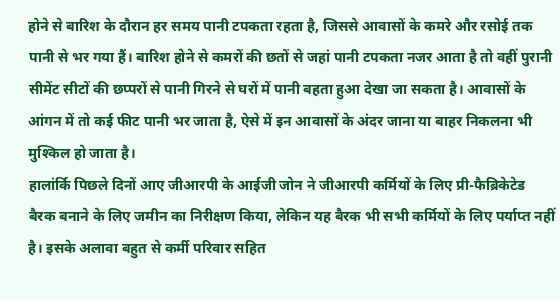होने से बारिश के दौरान हर समय पानी टपकता रहता है, जिससे आवासों के कमरे और रसोई तक पानी से भर गया हैं। बारिश होने से कमरों की छतों से जहां पानी टपकता नजर आता है तो वहीं पुरानी सीमेंट सीटों की छप्परों से पानी गिरने से घरों में पानी बहता हुआ देखा जा सकता है। आवासों के आंगन में तो कई फीट पानी भर जाता है, ऐसे में इन आवासों के अंदर जाना या बाहर निकलना भी मुश्किल हो जाता है।
हालांर्कि पिछले दिनों आए जीआरपी के आईजी जोन ने जीआरपी कर्मियों के लिए प्री-फैब्रिकेटेड बैरक बनाने के लिए जमीन का निरीक्षण किया, लेकिन यह बैरक भी सभी कर्मियों के लिए पर्याप्त नहीं है। इसके अलावा बहुत से कर्मी परिवार सहित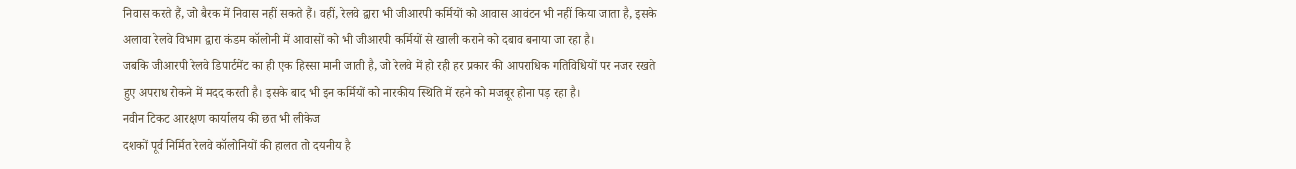निवास करते हैं, जो बैरक में निवास नहीं सकते हैं। वहीं, रेलवे द्वारा भी जीआरपी कर्मियों को आवास आवंटन भी नहीं किया जाता है, इसके अलावा रेलवे विभाग द्वारा कंडम कॉलोनी में आवासों को भी जीआरपी कर्मियों से खाली कराने को दबाव बनाया जा रहा है।
जबकि जीआरपी रेलवे डिपार्टमेंट का ही एक हिस्सा मानी जाती है, जो रेलवे में हो रही हर प्रकार की आपराधिक गतिविधियों पर नजर रखते हुए अपराध रोकने में मदद करती है। इसके बाद भी इन कर्मियों को नारकीय स्थिति में रहने को मजबूर होना पड़ रहा है।
नवीन टिकट आरक्षण कार्यालय की छत भी लीकेज
दशकों पूर्व निर्मित रेलवे कॉलोनियों की हालत तो दयनीय है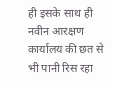ही इसके साथ ही नवीन आरक्षण कार्यालय की छत से भी पानी रिस रहा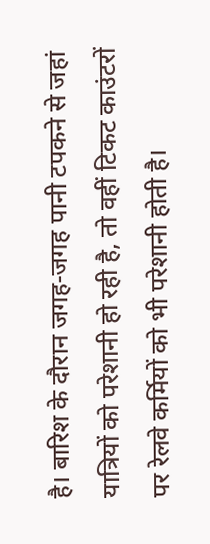है। बारिश के दौरान जगह-जगह पानी टपकने से जहां यात्रियों को परेशानी हो रही है, तो वहीं टिकट काउंटरों पर रेलवे कर्मियों को भी परेशानी होती है।